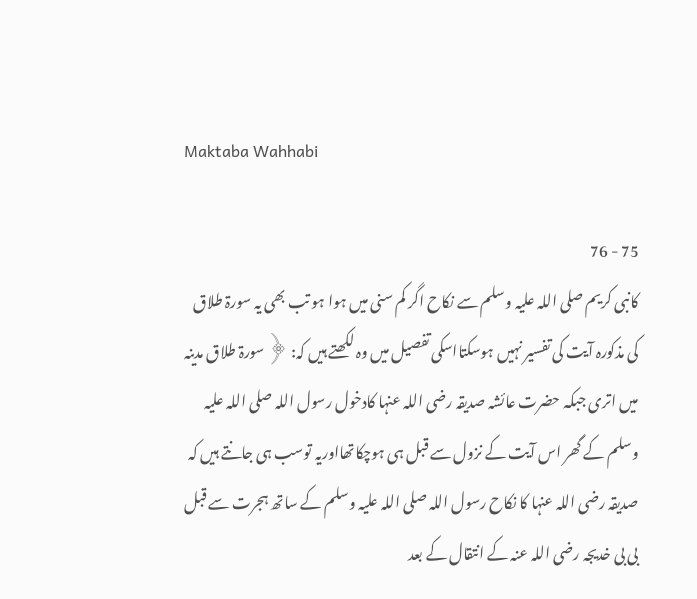Maktaba Wahhabi

75 - 76
کانبی کریم صلی اللہ علیہ وسلم سے نکاح اگر کم سنی میں ہوا ہو تب بھی یہ سورۃ طلاق کی مذکورہ آیت کی تفسیر نہیں ہوسکتااسکی تفصیل میں وہ لکھتے ہیں کہ: ﴿ سورۃ طلاق مدینہ میں اتری جبکہ حضرت عائشہ صدیقہ رضی اللہ عنہا کادخول رسول اللہ صلی اللہ علیہ وسلم کے گھر اس آیت کے نزول سے قبل ہی ہوچکاتھااوریہ توسب ہی جانتے ہیں کہ صدیقہ رضی اللہ عنہا کا نکاح رسول اللہ صلی اللہ علیہ وسلم کے ساتھ ہجرت سے قبل بی بی خدیجہ رضی اللہ عنہ کے انتقال کے بعد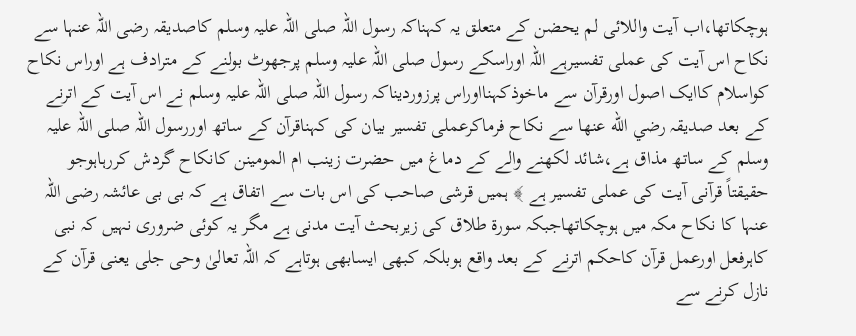ہوچکاتھا،اب آیت واللائی لم یحضن کے متعلق یہ کہناکہ رسول اللہ صلی اللہ علیہ وسلم کاصدیقہ رضی اللہ عنہا سے نکاح اس آیت کی عملی تفسیرہے اللہ اوراسکے رسول صلی اللہ علیہ وسلم پرجھوٹ بولنے کے مترادف ہے اوراس نکاح کواسلام کاایک اصول اورقرآن سے ماخوذکہنااوراس پرزوردیناکہ رسول اللہ صلی اللہ علیہ وسلم نے اس آیت کے اترنے کے بعد صدیقہ رضي الله عنها سے نکاح فرماکرعملی تفسیر بیان کی کہناقرآن کے ساتھ اوررسول اللہ صلی اللہ علیہ وسلم کے ساتھ مذاق ہے،شائد لکھنے والے کے دماغ میں حضرت زینب ام المومینن کانکاح گردش کررہاہوجو حقیقتاً قرآنی آیت کی عملی تفسیر ہے ﴾ ہمیں قرشی صاحب کی اس بات سے اتفاق ہے کہ بی بی عائشہ رضی اللہ عنہا کا نکاح مکہ میں ہوچکاتھاجبکہ سورۃ طلاق کی زیربحث آیت مدنی ہے مگر یہ کوئی ضروری نہیں کہ نبی کاہرفعل اورعمل قرآن کاحکم اترنے کے بعد واقع ہوبلکہ کبھی ایسابھی ہوتاہے کہ اللہ تعالیٰ وحی جلی یعنی قرآن کے نازل کرنے سے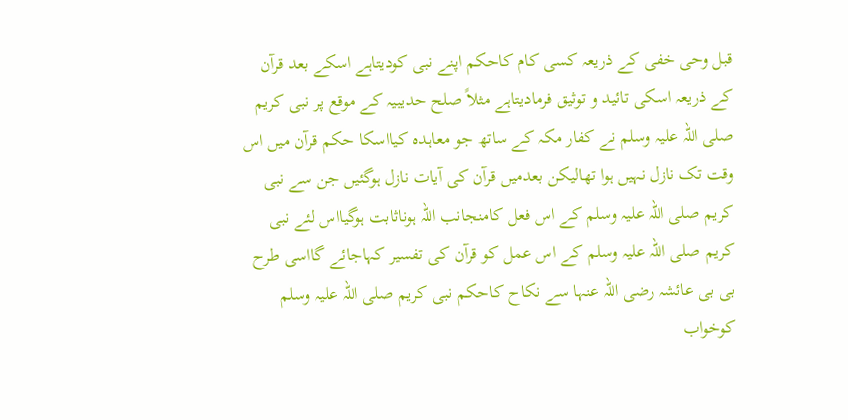قبل وحی خفی کے ذریعہ کسی کام کاحکم اپنے نبی کودیتاہے اسکے بعد قرآن کے ذریعہ اسکی تائید و توثیق فرمادیتاہے مثلاً صلح حدیبیہ کے موقع پر نبی کریم صلی اللہ علیہ وسلم نے کفار مکہ کے ساتھ جو معاہدہ کیااسکا حکم قرآن میں اس وقت تک نازل نہیں ہوا تھالیکن بعدمیں قرآن کی آیات نازل ہوگئیں جن سے نبی کریم صلی اللہ علیہ وسلم کے اس فعل کامنجانب اللہ ہوناثابت ہوگیااس لئے نبی کریم صلی اللہ علیہ وسلم کے اس عمل کو قرآن کی تفسیر کہاجائے گااسی طرح بی بی عائشہ رضی اللہ عنہا سے نکاح کاحکم نبی کریم صلی اللہ علیہ وسلم کوخواب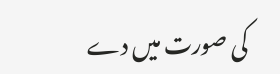کی صورت میں دے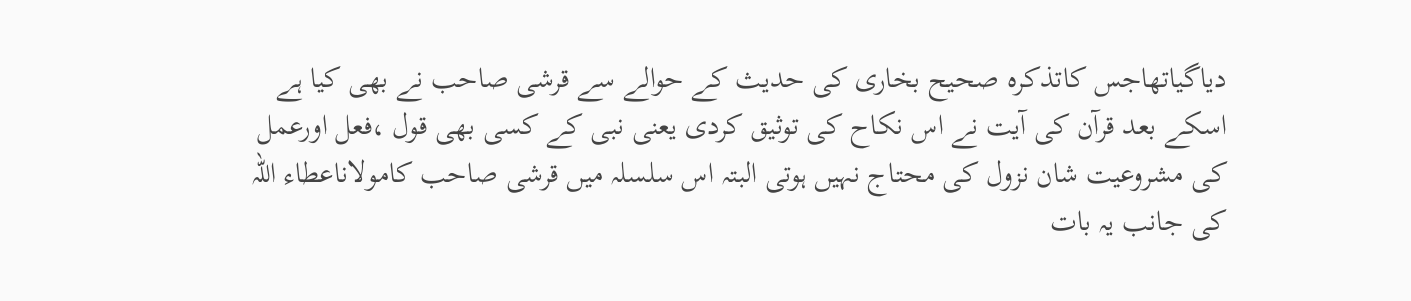دیاگیاتھاجس کاتذکرہ صحیح بخاری کی حدیث کے حوالے سے قرشی صاحب نے بھی کیا ہے اسکے بعد قرآن کی آیت نے اس نکاح کی توثیق کردی یعنی نبی کے کسی بھی قول ،فعل اورعمل کی مشروعیت شان نزول کی محتاج نہیں ہوتی البتہ اس سلسلہ میں قرشی صاحب کامولاناعطاء اللہ کی جانب یہ بات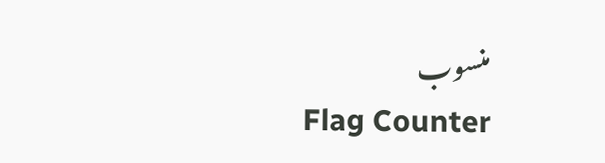منسوب
Flag Counter